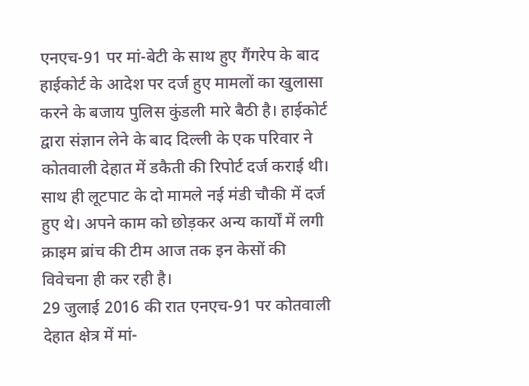एनएच-91 पर मां-बेटी के साथ हुए गैंगरेप के बाद हाईकोर्ट के आदेश पर दर्ज हुए मामलों का खुलासा करने के बजाय पुलिस कुंडली मारे बैठी है। हाईकोर्ट द्वारा संज्ञान लेने के बाद दिल्ली के एक परिवार ने कोतवाली देहात में डकैती की रिपोर्ट दर्ज कराई थी। साथ ही लूटपाट के दो मामले नई मंडी चौकी में दर्ज हुए थे। अपने काम को छोड़कर अन्य कार्यों में लगी क्राइम ब्रांच की टीम आज तक इन केसों की विवेचना ही कर रही है।
29 जुलाई 2016 की रात एनएच-91 पर कोतवाली देहात क्षेत्र में मां-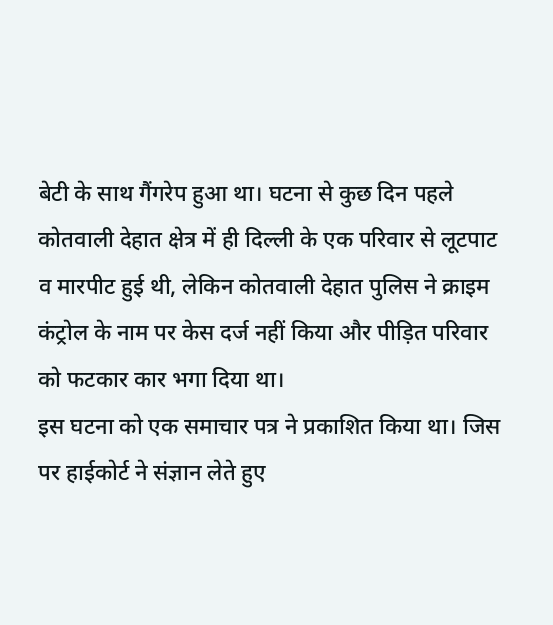बेटी के साथ गैंगरेप हुआ था। घटना से कुछ दिन पहले कोतवाली देहात क्षेत्र में ही दिल्ली के एक परिवार से लूटपाट व मारपीट हुई थी, लेकिन कोतवाली देहात पुलिस ने क्राइम कंट्रोल के नाम पर केस दर्ज नहीं किया और पीड़ित परिवार को फटकार कार भगा दिया था।
इस घटना को एक समाचार पत्र ने प्रकाशित किया था। जिस पर हाईकोर्ट ने संज्ञान लेते हुए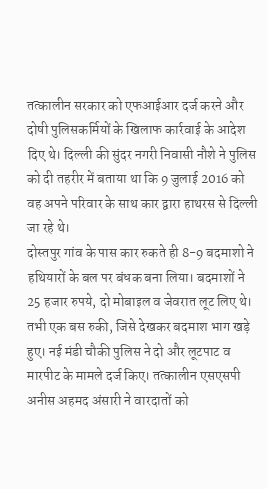तत्कालीन सरकार को एफआईआर दर्ज करने और दोषी पुलिसकर्मियों के खिलाफ कार्रवाई के आदेश दिए थे। दिल्ली की सुंदर नगरी निवासी नौशे ने पुलिस को दी तहरीर में बताया था कि 9 जुलाई 2016 को वह अपने परिवार के साथ कार द्वारा हाथरस से दिल्ली जा रहे थे।
दोस्तपुर गांव के पास कार रुकते ही 8-9 बदमाशो ने हथियारों के बल पर बंधक बना लिया। बदमाशों ने 25 हजार रुपये, दो मोबाइल व जेवरात लूट लिए थे। तभी एक बस रुकी, जिसे देखकर बदमाश भाग खड़े हुए। नई मंडी चौकी पुलिस ने दो और लूटपाट व मारपीट के मामले दर्ज किए। तत्कालीन एसएसपी अनीस अहमद अंसारी ने वारदातों को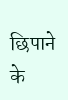छिपाने के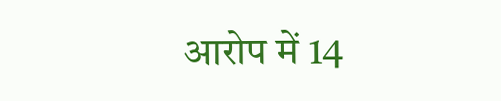आरोप में 14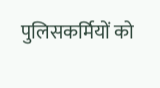पुलिसकर्मियों को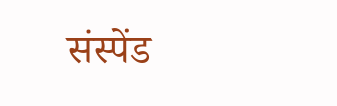संस्पेंड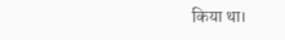किया था।